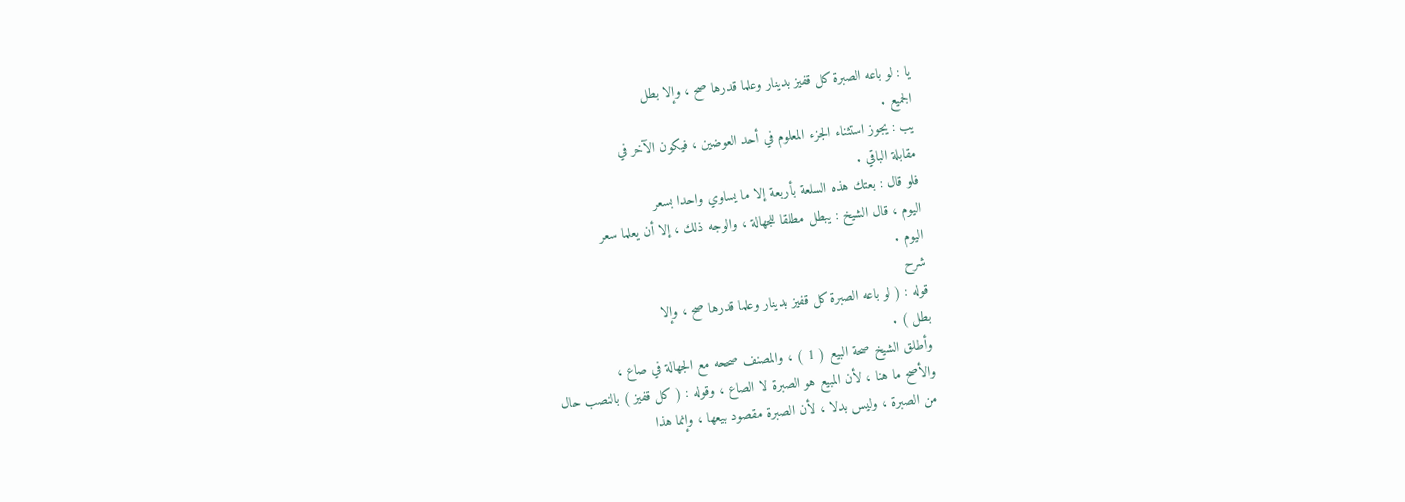يا : لو باعه الصبرة كل قفيز بدينار وعلما قدرها صح ، وإلا بطل
الجميع .
يب : يجوز استثناء الجزء المعلوم في أحد العوضين ، فيكون الآخر في
مقابلة الباقي .
فلو قال : بعتك هذه السلعة بأربعة إلا ما يساوي واحدا بسعر
اليوم ، قال الشيخ : يبطل مطلقا للجهالة ، والوجه ذلك ، إلا أن يعلما سعر
اليوم .
شرح
قوله : ( لو باعه الصبرة كل قفيز بدينار وعلما قدرها صح ، وإلا
بطل ) .
وأطلق الشيخ صحة البيع ( 1 ) ، والمصنف صححه مع الجهالة في صاع ،
والأصح ما هنا ، لأن المبيع هو الصبرة لا الصاع ، وقوله : ( كل قفيز ) بالنصب حال
من الصبرة ، وليس بدلا ، لأن الصبرة مقصود بيعها ، وإنما هذا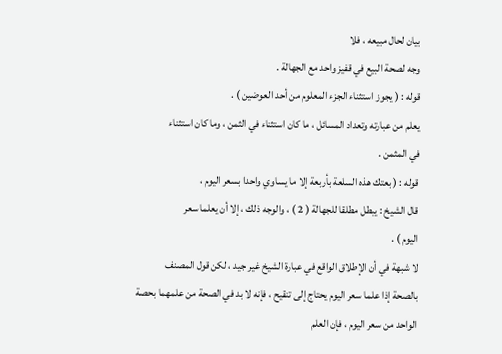بيان لحال مبيعه ، فلا
وجه لصحة البيع في قفيز واحد مع الجهالة .
قوله : ( يجوز استثناء الجزء المعلوم من أحد العوضين ) .
يعلم من عبارته وتعداد المسائل ، ما كان استثناء في الثمن ، وما كان استثناء
في المثمن .
قوله : ( بعتك هذه السلعة بأربعة إلا ما يساوي واحدا بسعر اليوم ،
قال الشيخ : يبطل مطلقا للجهالة ( 2 ) ، والوجه ذلك ، إلا أن يعلما سعر
اليوم ) .
لا شبهة في أن الإطلاق الواقع في عبارة الشيخ غير جيد ، لكن قول المصنف
بالصحة إذا علما سعر اليوم يحتاج إلى تنقيح ، فإنه لا بد في الصحة من علمهما بحصة
الواحد من سعر اليوم ، فإن العلم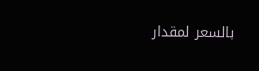بالسعر لمقدار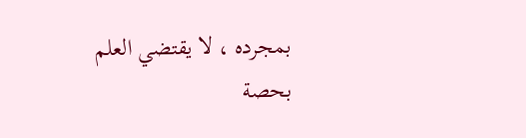بمجرده ، لا يقتضي العلم بحصة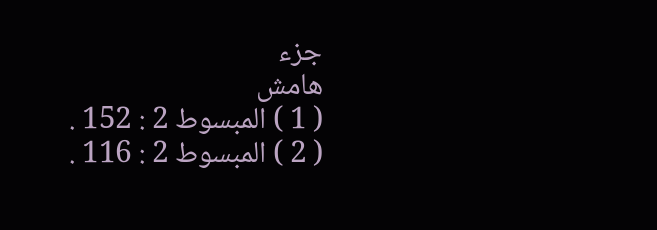جزء
هامش
( 1 ) المبسوط 2 : 152 .
( 2 ) المبسوط 2 : 116 .